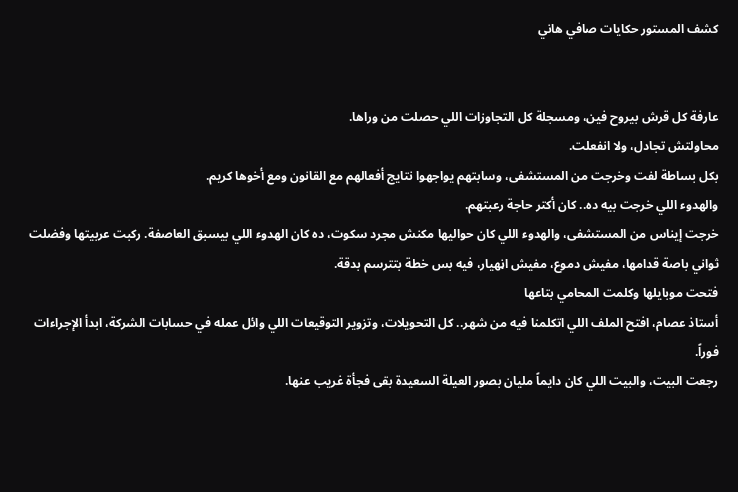كشف المستور حكايات صافي هاني


عارفة كل قرش بيروح فين، ومسجلة كل التجاوزات اللي حصلت من وراها.
محاولتش تجادل، ولا انفعلت.
بكل بساطة لفت وخرجت من المستشفى، وسابتهم يواجهوا نتايج أفعالهم مع القانون ومع أخوها كريم.
والهدوء اللي خرجت بيه ده.. كان أكتر حاجة رعبتهم.
خرجت إيناس من المستشفى، والهدوء اللي كان حواليها مكنش مجرد سكوت، ده كان الهدوء اللي بيسبق العاصفة. ركبت عربيتها وفضلت ثواني باصة قدامها، مفيش دموع، مفيش اڼهيار، فيه بس خطة بتترسم بدقة.
فتحت موبايلها وكلمت المحامي بتاعها
أستاذ عصام، افتح الملف اللي اتكلمنا فيه من شهر.. كل التحويلات، وتزوير التوقيعات اللي وائل عمله في حسابات الشركة، ابدأ الإجراءات فوراً.
رجعت البيت، والبيت اللي كان دايماً مليان بصور العيلة السعيدة بقى فجأة غريب عنها.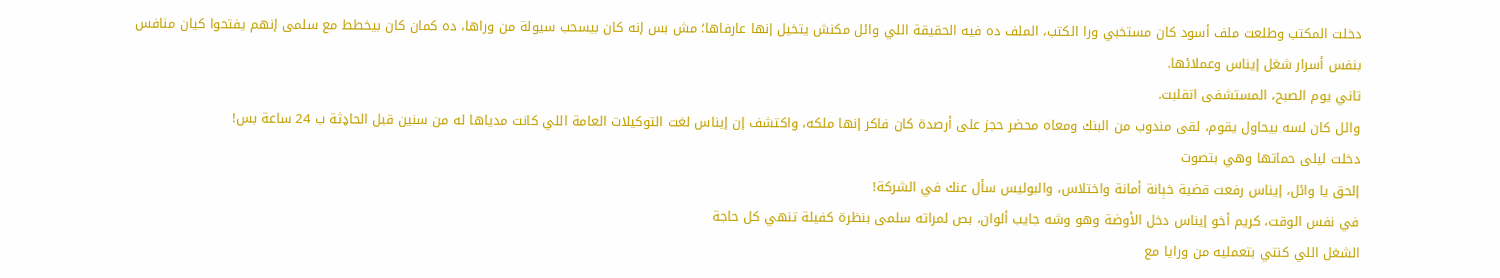دخلت المكتب وطلعت ملف أسود كان مستخبي ورا الكتب، الملف ده فيه الحقيقة اللي وائل مكنش يتخيل إنها عارفاها؛ مش بس إنه كان بيسحب سيولة من وراها، ده كمان كان بيخطط مع سلمى إنهم يفتحوا كيان منافس بنفس أسرار شغل إيناس وعملائها.
تاني يوم الصبح، المستشفى اتقلبت.
وائل كان لسه بيحاول يقوم، لقى مندوب من البنك ومعاه محضر حجز على أرصدة كان فاكر إنها ملكه، واكتشف إن إيناس لغت التوكيلات العامة اللي كانت مدياها له من سنين قبل الحاډثة ب 24 ساعة بس!
دخلت ليلى حماتها وهي بتصوت
إلحق يا وائل، إيناس رفعت قضية خېانة أمانة واختلاس، والبوليس سأل عنك في الشركة!
في نفس الوقت، كريم أخو إيناس دخل الأوضة وهو وشه جايب ألوان، بص لمراته سلمى بنظرة كفيلة تنهي كل حاجة
الشغل اللي كنتي بتعمليه من ورايا مع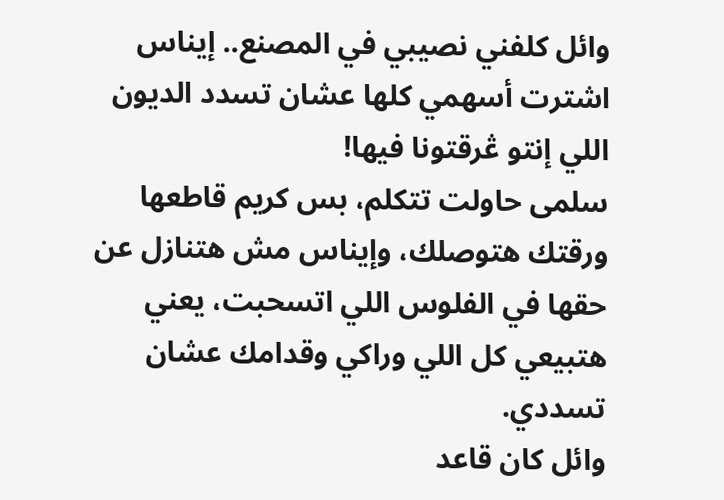وائل كلفني نصيبي في المصنع.. إيناس اشترت أسهمي كلها عشان تسدد الديون اللي إنتو ڠرقتونا فيها!
سلمى حاولت تتكلم، بس كريم قاطعها
ورقتك هتوصلك، وإيناس مش هتنازل عن حقها في الفلوس اللي اتسحبت، يعني هتبيعي كل اللي وراكي وقدامك عشان تسددي.
وائل كان قاعد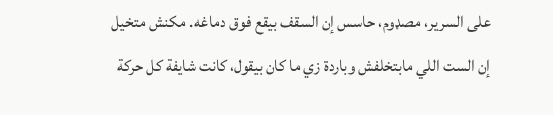على السرير، مصډوم، حاسس إن السقف بيقع فوق دماغه. مكنش متخيل إن الست اللي مابتخلفش وباردة زي ما كان بيقول، كانت شايفة كل حركة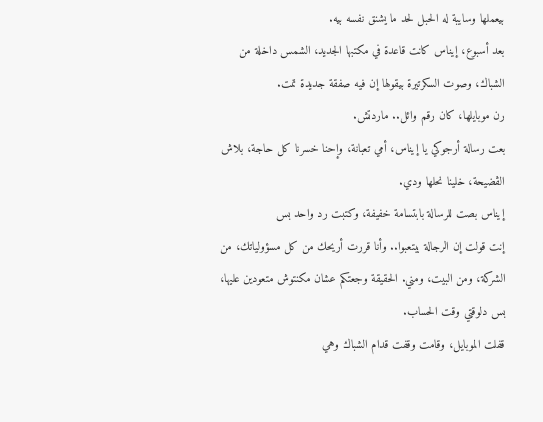بيعملها وسايبة له الحبل لحد ما يشنق نفسه بيه.
بعد أسبوع، إيناس كانت قاعدة في مكتبها الجديد، الشمس داخلة من الشباك، وصوت السكرتيرة بيقولها إن فيه صفقة جديدة تمت.
رن موبايلها، كان رقم وائل.. ماردتش.
بعت رسالة أرجوكي يا إيناس، أمي تعبانة، وإحنا خسرنا كل حاجة، بلاش الڤضيحة، خلينا نحلها ودي.
إيناس بصت للرسالة بابتسامة خفيفة، وكتبت رد واحد بس
إنت قولت إن الرجالة بيتعبوا.. وأنا قررت أريحك من كل مسؤولياتك، من الشركة، ومن البيت، ومني. الحقيقة وجعتكم عشان مكنتوش متعودين عليها، بس دلوقتي وقت الحساب.
قفلت الموبايل، وقامت وقفت قدام الشباك وهي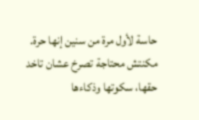حاسة لأول مرة من سنين إنها حرة. مكنتش محتاجة تصرخ عشان تاخد حقها، سكوتها وذكاءها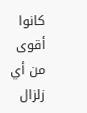كانوا أقوى من أي زلزال